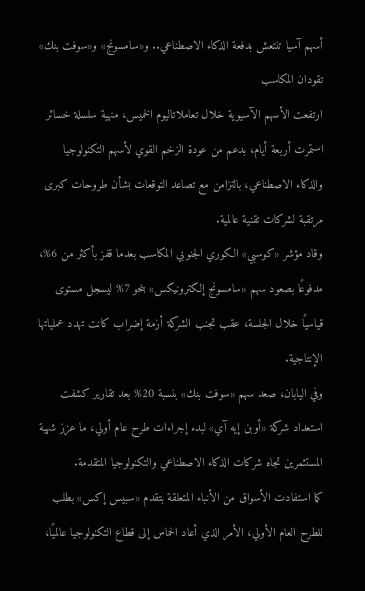أسهم آسيا تنتعش بدفعة الذكاء الاصطناعي.. و«سامسونج» و«سوفت بنك» تقودان المكاسب
ارتفعت الأسهم الآسيوية خلال تعاملاتاليوم الخميس، منهية سلسلة خسائر استمرت أربعة أيام، بدعم من عودة الزخم القوي لأسهم التكنولوجيا والذكاء الاصطناعي، بالتزامن مع تصاعد التوقعات بشأن طروحات كبرى مرتقبة لشركات تقنية عالمية.
وقاد مؤشر «كوسبي» الكوري الجنوبي المكاسب بعدما قفز بأكثر من 6%، مدفوعًا بصعود سهم «سامسونج إلكترونيكس» بنحو 7% ليسجل مستوى قياسيًا خلال الجلسة، عقب تجنب الشركة أزمة إضراب كانت تهدد عملياتها الإنتاجية.
وفي اليابان، صعد سهم «سوفت بنك» بنسبة 20% بعد تقارير كشفت استعداد شركة «أوبن إيه آي» لبدء إجراءات طرح عام أولي، ما عزز شهية المستثمرين تجاه شركات الذكاء الاصطناعي والتكنولوجيا المتقدمة.
كما استفادت الأسواق من الأنباء المتعلقة بتقدم «سبيس إكس» بطلب للطرح العام الأولي، الأمر الذي أعاد الحماس إلى قطاع التكنولوجيا عالميًا،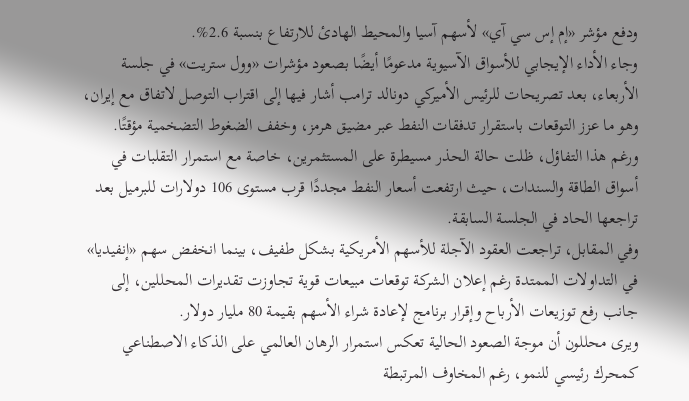ودفع مؤشر «إم إس سي آي» لأسهم آسيا والمحيط الهادئ للارتفاع بنسبة 2.6%.
وجاء الأداء الإيجابي للأسواق الآسيوية مدعومًا أيضًا بصعود مؤشرات «وول ستريت» في جلسة الأربعاء، بعد تصريحات للرئيس الأميركي دونالد ترامب أشار فيها إلى اقتراب التوصل لاتفاق مع إيران، وهو ما عزز التوقعات باستقرار تدفقات النفط عبر مضيق هرمز، وخفف الضغوط التضخمية مؤقتًا.
ورغم هذا التفاؤل، ظلت حالة الحذر مسيطرة على المستثمرين، خاصة مع استمرار التقلبات في أسواق الطاقة والسندات، حيث ارتفعت أسعار النفط مجددًا قرب مستوى 106 دولارات للبرميل بعد تراجعها الحاد في الجلسة السابقة.
وفي المقابل، تراجعت العقود الآجلة للأسهم الأمريكية بشكل طفيف، بينما انخفض سهم «إنفيديا» في التداولات الممتدة رغم إعلان الشركة توقعات مبيعات قوية تجاوزت تقديرات المحللين، إلى جانب رفع توزيعات الأرباح وإقرار برنامج لإعادة شراء الأسهم بقيمة 80 مليار دولار.
ويرى محللون أن موجة الصعود الحالية تعكس استمرار الرهان العالمي على الذكاء الاصطناعي كمحرك رئيسي للنمو، رغم المخاوف المرتبطة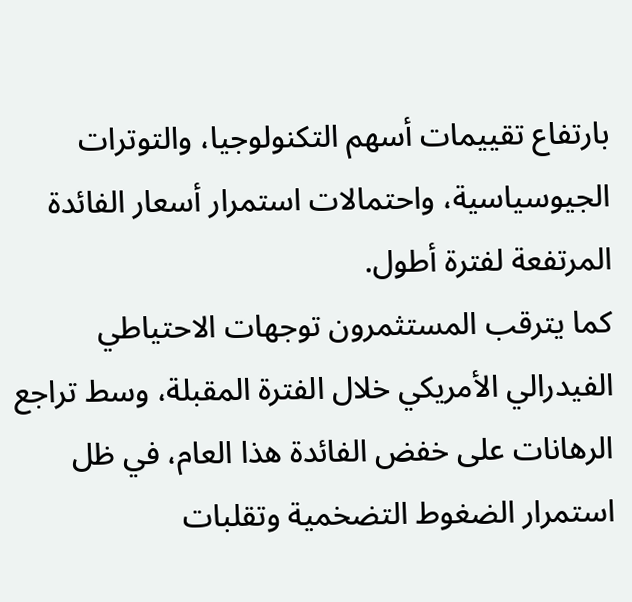بارتفاع تقييمات أسهم التكنولوجيا، والتوترات الجيوسياسية، واحتمالات استمرار أسعار الفائدة المرتفعة لفترة أطول.
كما يترقب المستثمرون توجهات الاحتياطي الفيدرالي الأمريكي خلال الفترة المقبلة، وسط تراجع الرهانات على خفض الفائدة هذا العام، في ظل استمرار الضغوط التضخمية وتقلبات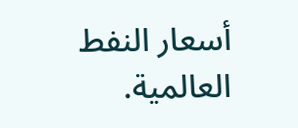أسعار النفط العالمية.